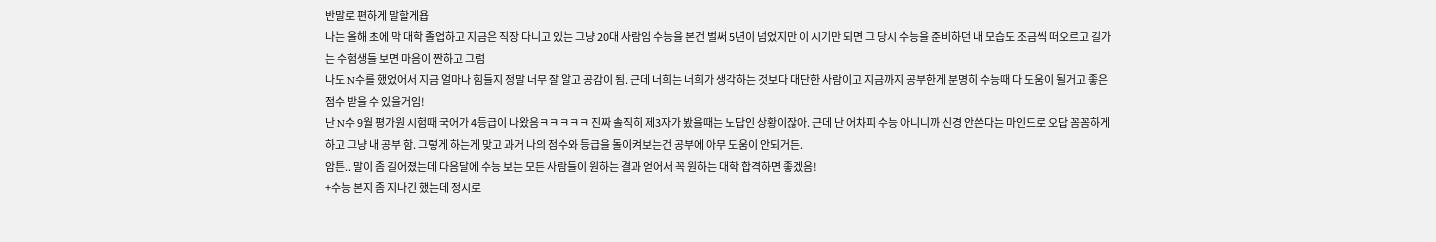반말로 편하게 말할게욥
나는 올해 초에 막 대학 졸업하고 지금은 직장 다니고 있는 그냥 20대 사람임 수능을 본건 벌써 5년이 넘었지만 이 시기만 되면 그 당시 수능을 준비하던 내 모습도 조금씩 떠오르고 길가는 수험생들 보면 마음이 짠하고 그럼
나도 N수를 했었어서 지금 얼마나 힘들지 정말 너무 잘 알고 공감이 됨. 근데 너희는 너희가 생각하는 것보다 대단한 사람이고 지금까지 공부한게 분명히 수능때 다 도움이 될거고 좋은 점수 받을 수 있을거임!
난 N수 9월 평가원 시험때 국어가 4등급이 나왔음ㅋㅋㅋㅋㅋ 진짜 솔직히 제3자가 봤을때는 노답인 상황이잖아. 근데 난 어차피 수능 아니니까 신경 안쓴다는 마인드로 오답 꼼꼼하게 하고 그냥 내 공부 함. 그렇게 하는게 맞고 과거 나의 점수와 등급을 돌이켜보는건 공부에 아무 도움이 안되거든.
암튼.. 말이 좀 길어졌는데 다음달에 수능 보는 모든 사람들이 원하는 결과 얻어서 꼭 원하는 대학 합격하면 좋겠음!
+수능 본지 좀 지나긴 했는데 정시로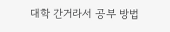대학 간거라서 공부 방법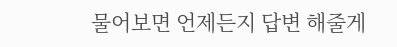물어보면 언제든지 답변 해줄게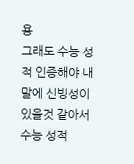용
그래도 수능 성적 인증해야 내 말에 신빙성이 있을것 같아서 수능 성적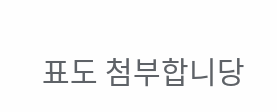표도 첨부합니당